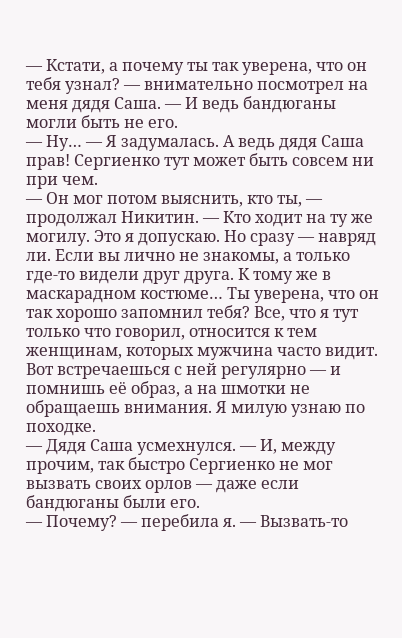— Кстати, а почему ты так уверена, что он тебя узнал? — внимательно посмотрел на меня дядя Саша. — И ведь бандюганы могли быть не его.
— Ну… — Я задумалась. А ведь дядя Саша прав! Сергиенко тут может быть совсем ни при чем.
— Он мог потом выяснить, кто ты, — продолжал Никитин. — Кто ходит на ту же могилу. Это я допускаю. Но сразу — навряд ли. Если вы лично не знакомы, а только где-то видели друг друга. К тому же в маскарадном костюме… Ты уверена, что он так хорошо запомнил тебя? Все, что я тут только что говорил, относится к тем женщинам, которых мужчина часто видит. Вот встречаешься с ней регулярно — и помнишь её образ, а на шмотки не обращаешь внимания. Я милую узнаю по походке.
— Дядя Саша усмехнулся. — И, между прочим, так быстро Сергиенко не мог вызвать своих орлов — даже если бандюганы были его.
— Почему? — перебила я. — Вызвать-то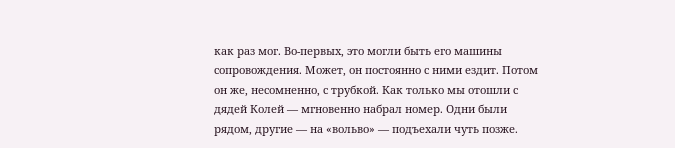как раз мог. Во-первых, это могли быть его машины сопровождения. Может, он постоянно с ними ездит. Потом он же, несомненно, с трубкой. Как только мы отошли с дядей Колей — мгновенно набрал номер. Одни были рядом, другие — на «вольво» — подъехали чуть позже.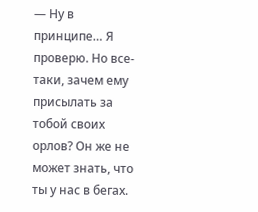— Ну в принципе… Я проверю. Но все-таки, зачем ему присылать за тобой своих орлов? Он же не может знать, что ты у нас в бегах.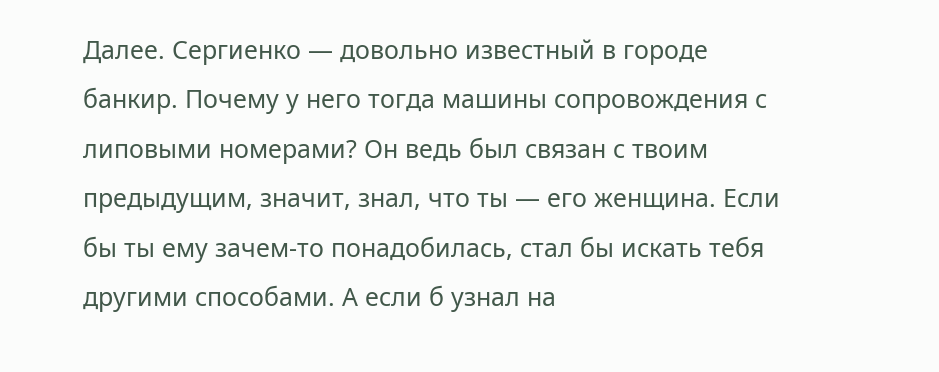Далее. Сергиенко — довольно известный в городе банкир. Почему у него тогда машины сопровождения с липовыми номерами? Он ведь был связан с твоим предыдущим, значит, знал, что ты — его женщина. Если бы ты ему зачем-то понадобилась, стал бы искать тебя другими способами. А если б узнал на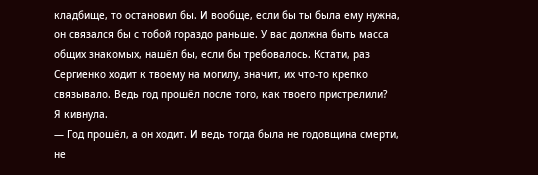кладбище, то остановил бы. И вообще, если бы ты была ему нужна, он связался бы с тобой гораздо раньше. У вас должна быть масса общих знакомых, нашёл бы, если бы требовалось. Кстати, раз Сергиенко ходит к твоему на могилу, значит, их что-то крепко связывало. Ведь год прошёл после того, как твоего пристрелили?
Я кивнула.
— Год прошёл, а он ходит. И ведь тогда была не годовщина смерти, не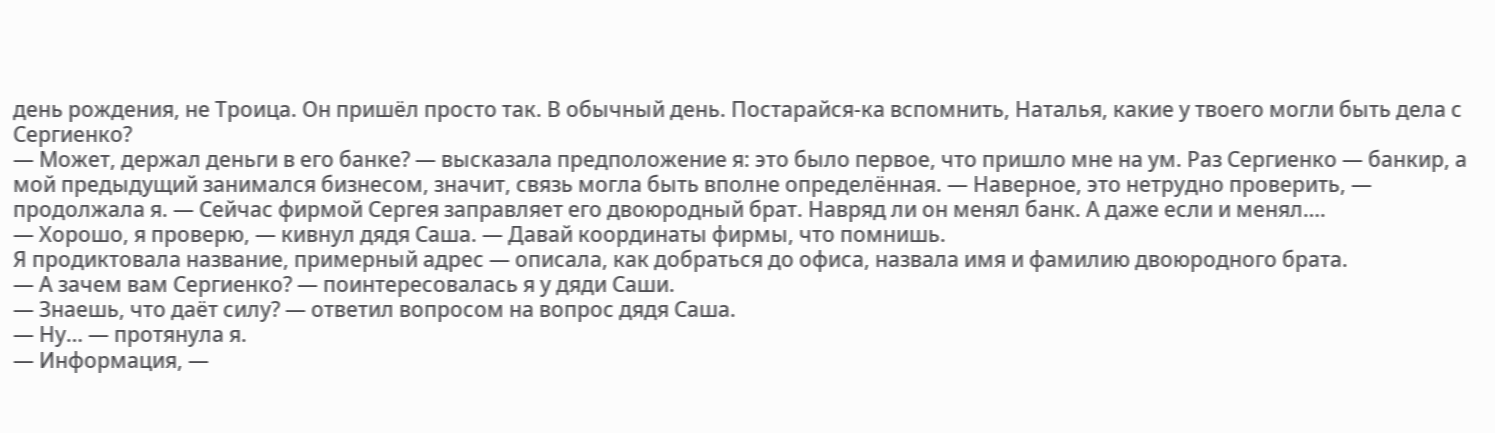день рождения, не Троица. Он пришёл просто так. В обычный день. Постарайся-ка вспомнить, Наталья, какие у твоего могли быть дела с Сергиенко?
— Может, держал деньги в его банке? — высказала предположение я: это было первое, что пришло мне на ум. Раз Сергиенко — банкир, а мой предыдущий занимался бизнесом, значит, связь могла быть вполне определённая. — Наверное, это нетрудно проверить, — продолжала я. — Сейчас фирмой Сергея заправляет его двоюродный брат. Навряд ли он менял банк. А даже если и менял….
— Хорошо, я проверю, — кивнул дядя Саша. — Давай координаты фирмы, что помнишь.
Я продиктовала название, примерный адрес — описала, как добраться до офиса, назвала имя и фамилию двоюродного брата.
— А зачем вам Сергиенко? — поинтересовалась я у дяди Саши.
— Знаешь, что даёт силу? — ответил вопросом на вопрос дядя Саша.
— Ну… — протянула я.
— Информация, —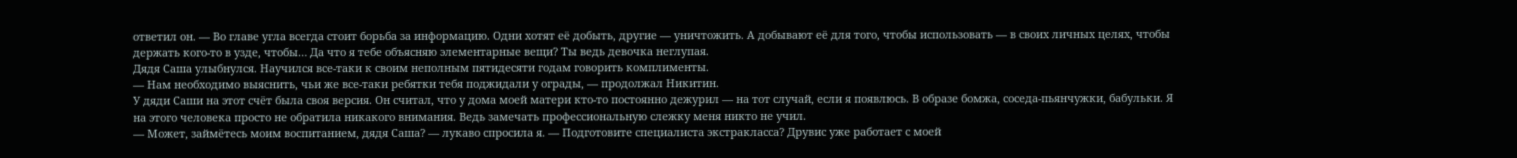ответил он. — Во главе угла всегда стоит борьба за информацию. Одни хотят её добыть, другие — уничтожить. А добывают её для того, чтобы использовать — в своих личных целях, чтобы держать кого-то в узде, чтобы… Да что я тебе объясняю элементарные вещи? Ты ведь девочка неглупая.
Дядя Саша улыбнулся. Научился все-таки к своим неполным пятидесяти годам говорить комплименты.
— Нам необходимо выяснить, чьи же все-таки ребятки тебя поджидали у ограды, — продолжал Никитин.
У дяди Саши на этот счёт была своя версия. Он считал, что у дома моей матери кто-то постоянно дежурил — на тот случай, если я появлюсь. В образе бомжа, соседа-пьянчужки, бабульки. Я на этого человека просто не обратила никакого внимания. Ведь замечать профессиональную слежку меня никто не учил.
— Может, займётесь моим воспитанием, дядя Саша? — лукаво спросила я. — Подготовите специалиста экстракласса? Друвис уже работает с моей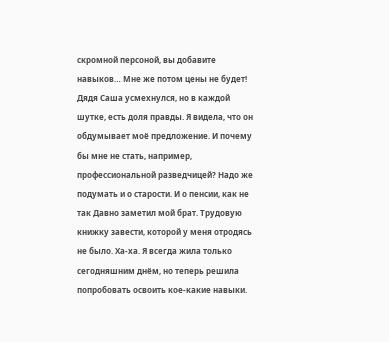скромной персоной, вы добавите навыков… Мне же потом цены не будет!
Дядя Саша усмехнулся, но в каждой шутке, есть доля правды. Я видела, что он обдумывает моё предложение. И почему бы мне не стать, например, профессиональной разведчицей? Надо же подумать и о старости. И о пенсии, как не так Давно заметил мой брат. Трудовую книжку завести, которой у меня отродясь не было. Ха-ха. Я всегда жила только сегодняшним днём, но теперь решила попробовать освоить кое-какие навыки.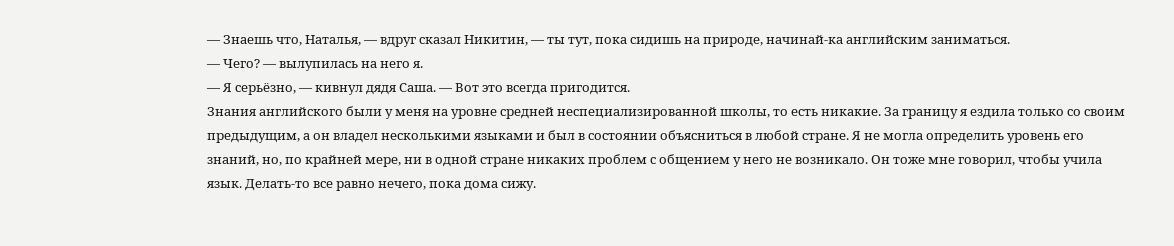— Знаешь что, Наталья, — вдруг сказал Никитин, — ты тут, пока сидишь на природе, начинай-ка английским заниматься.
— Чего? — вылупилась на него я.
— Я серьёзно, — кивнул дядя Саша. — Вот это всегда пригодится.
Знания английского были у меня на уровне средней неспециализированной школы, то есть никакие. За границу я ездила только со своим предыдущим, а он владел несколькими языками и был в состоянии объясниться в любой стране. Я не могла определить уровень его знаний, но, по крайней мере, ни в одной стране никаких проблем с общением у него не возникало. Он тоже мне говорил, чтобы учила язык. Делать-то все равно нечего, пока дома сижу.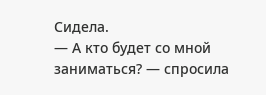Сидела.
— А кто будет со мной заниматься? — спросила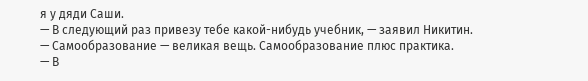я у дяди Саши.
— В следующий раз привезу тебе какой-нибудь учебник, — заявил Никитин.
— Самообразование — великая вещь. Самообразование плюс практика.
— В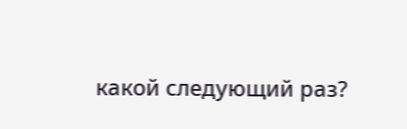какой следующий раз?